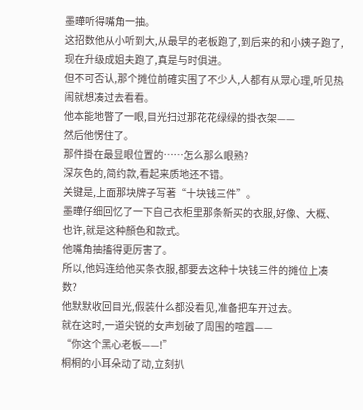墨曄听得嘴角一抽。
这招数他从小听到大,从最早的老板跑了,到后来的和小姨子跑了,
现在升级成姐夫跑了,真是与时俱进。
但不可否认,那个摊位前確实围了不少人,人都有从眾心理,听见热闹就想凑过去看看。
他本能地瞥了一眼,目光扫过那花花绿绿的掛衣架——
然后他愣住了。
那件掛在最显眼位置的……怎么那么眼熟?
深灰色的,简约款,看起来质地还不错。
关键是,上面那块牌子写著“十块钱三件”。
墨曄仔细回忆了一下自己衣柜里那条新买的衣服,好像、大概、也许,就是这种顏色和款式。
他嘴角抽搐得更厉害了。
所以,他妈连给他买条衣服,都要去这种十块钱三件的摊位上凑数?
他默默收回目光,假装什么都没看见,准备把车开过去。
就在这时,一道尖锐的女声划破了周围的喧囂——
“你这个黑心老板——!”
桐桐的小耳朵动了动,立刻扒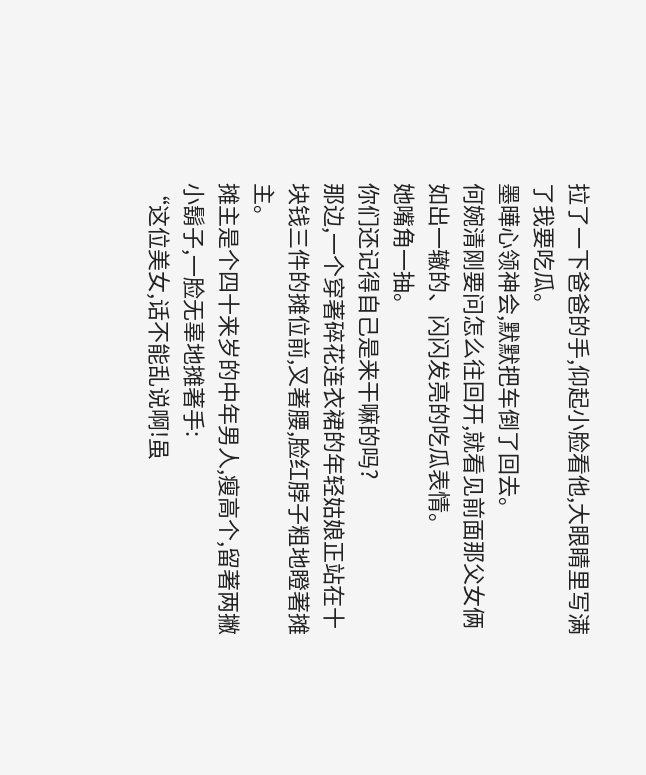拉了一下爸爸的手,仰起小脸看他,大眼睛里写满了我要吃瓜。
墨曄心领神会,默默把车倒了回去。
何婉清刚要问怎么往回开,就看见前面那父女俩如出一辙的、闪闪发亮的吃瓜表情。
她嘴角一抽。
你们还记得自己是来干嘛的吗?
那边,一个穿著碎花连衣裙的年轻姑娘正站在十块钱三件的摊位前,叉著腰,脸红脖子粗地瞪著摊主。
摊主是个四十来岁的中年男人,瘦高个,留著两撇小鬍子,一脸无辜地摊著手:
“这位美女,话不能乱说啊!虽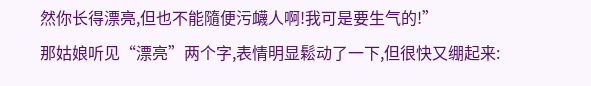然你长得漂亮,但也不能隨便污衊人啊!我可是要生气的!”
那姑娘听见“漂亮”两个字,表情明显鬆动了一下,但很快又绷起来: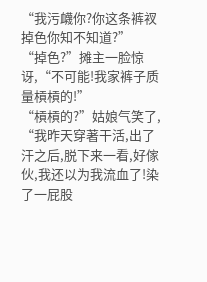“我污衊你?你这条裤衩掉色你知不知道?”
“掉色?”摊主一脸惊讶,“不可能!我家裤子质量槓槓的!”
“槓槓的?”姑娘气笑了,
“我昨天穿著干活,出了汗之后,脱下来一看,好傢伙,我还以为我流血了!染了一屁股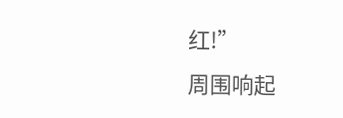红!”
周围响起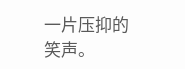一片压抑的笑声。